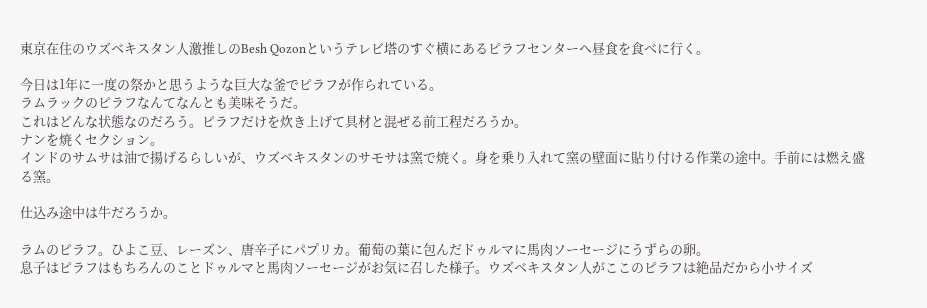東京在住のウズベキスタン人激推しのBesh Qozonというテレビ塔のすぐ横にあるピラフセンターへ昼食を食べに行く。

今日は1年に一度の祭かと思うような巨大な釜でピラフが作られている。
ラムラックのピラフなんてなんとも美味そうだ。
これはどんな状態なのだろう。ピラフだけを炊き上げて具材と混ぜる前工程だろうか。
ナンを焼くセクション。
インドのサムサは油で揚げるらしいが、ウズベキスタンのサモサは窯で焼く。身を乗り入れて窯の壁面に貼り付ける作業の途中。手前には燃え盛る窯。

仕込み途中は牛だろうか。

ラムのピラフ。ひよこ豆、レーズン、唐辛子にパプリカ。葡萄の葉に包んだドゥルマに馬肉ソーセージにうずらの卵。
息子はピラフはもちろんのことドゥルマと馬肉ソーセージがお気に召した様子。ウズベキスタン人がここのピラフは絶品だから小サイズ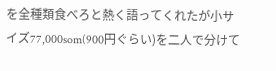を全種類食べろと熱く語ってくれたが小サイズ77,000som(900円ぐらい)を二人で分けて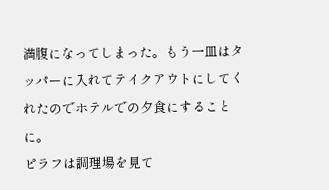満腹になってしまった。もう一皿はタッパーに入れてテイクアウトにしてくれたのでホテルでの夕食にすることに。
ピラフは調理場を見て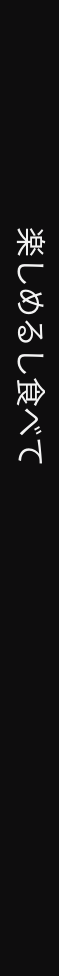楽しめるし食べて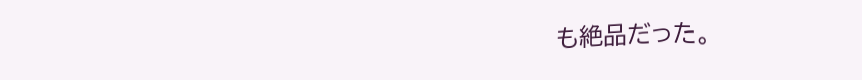も絶品だった。